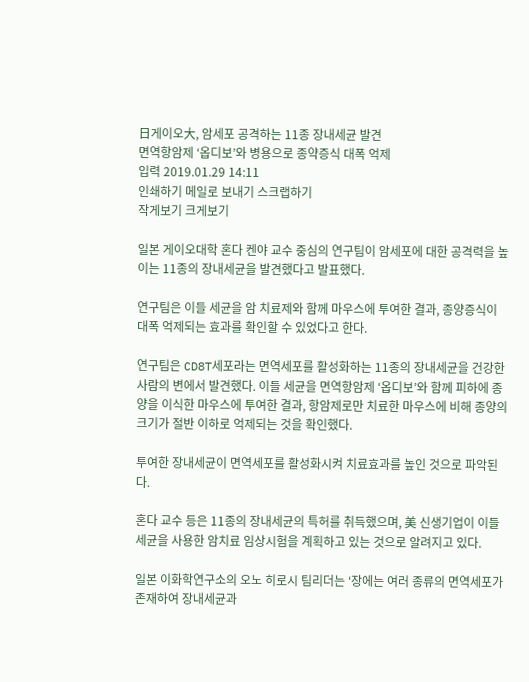日게이오大, 암세포 공격하는 11종 장내세균 발견
면역항암제 ‘옵디보’와 병용으로 종약증식 대폭 억제
입력 2019.01.29 14:11
인쇄하기 메일로 보내기 스크랩하기
작게보기 크게보기

일본 게이오대학 혼다 켄야 교수 중심의 연구팀이 암세포에 대한 공격력을 높이는 11종의 장내세균을 발견했다고 발표했다.

연구팀은 이들 세균을 암 치료제와 함께 마우스에 투여한 결과, 종양증식이 대폭 억제되는 효과를 확인할 수 있었다고 한다.

연구팀은 CD8T세포라는 면역세포를 활성화하는 11종의 장내세균을 건강한 사람의 변에서 발견했다. 이들 세균을 면역항암제 ‘옵디보’와 함께 피하에 종양을 이식한 마우스에 투여한 결과, 항암제로만 치료한 마우스에 비해 종양의 크기가 절반 이하로 억제되는 것을 확인했다.

투여한 장내세균이 면역세포를 활성화시켜 치료효과를 높인 것으로 파악된다.

혼다 교수 등은 11종의 장내세균의 특허를 취득했으며, 美 신생기업이 이들 세균을 사용한 암치료 임상시험을 계획하고 있는 것으로 알려지고 있다.

일본 이화학연구소의 오노 히로시 팀리더는 ‘장에는 여러 종류의 면역세포가 존재하여 장내세균과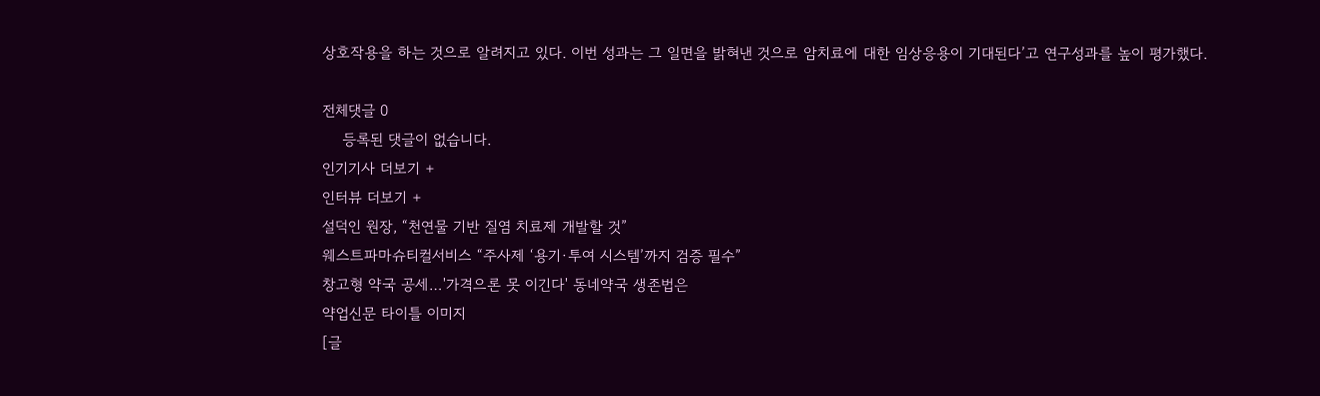상호작용을 하는 것으로 알려지고 있다. 이번 성과는 그 일면을 밝혀낸 것으로 암치료에 대한 임상응용이 기대된다’고 연구성과를 높이 평가했다.

전체댓글 0
    등록된 댓글이 없습니다.
인기기사 더보기 +
인터뷰 더보기 +
설덕인 원장, “천연물 기반 질염 치료제 개발할 것”
웨스트파마슈티컬서비스 “주사제 ‘용기·투여 시스템’까지 검증 필수”
창고형 약국 공세…'가격으론 못 이긴다' 동네약국 생존법은
약업신문 타이틀 이미지
[글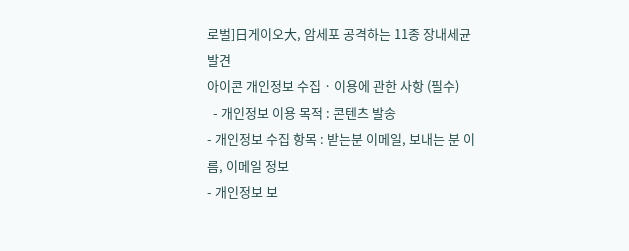로벌]日게이오大, 암세포 공격하는 11종 장내세균 발견
아이콘 개인정보 수집 · 이용에 관한 사항 (필수)
  - 개인정보 이용 목적 : 콘텐츠 발송
- 개인정보 수집 항목 : 받는분 이메일, 보내는 분 이름, 이메일 정보
- 개인정보 보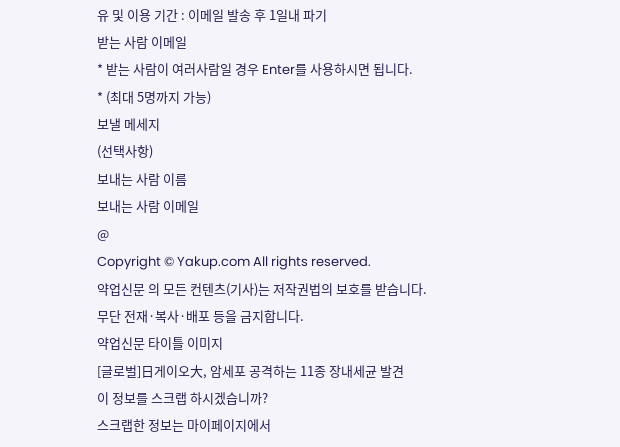유 및 이용 기간 : 이메일 발송 후 1일내 파기
받는 사람 이메일
* 받는 사람이 여러사람일 경우 Enter를 사용하시면 됩니다.
* (최대 5명까지 가능)
보낼 메세지
(선택사항)
보내는 사람 이름
보내는 사람 이메일
@
Copyright © Yakup.com All rights reserved.
약업신문 의 모든 컨텐츠(기사)는 저작권법의 보호를 받습니다.
무단 전재·복사·배포 등을 금지합니다.
약업신문 타이틀 이미지
[글로벌]日게이오大, 암세포 공격하는 11종 장내세균 발견
이 정보를 스크랩 하시겠습니까?
스크랩한 정보는 마이페이지에서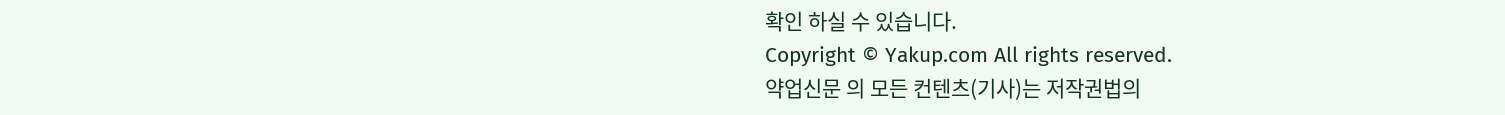확인 하실 수 있습니다.
Copyright © Yakup.com All rights reserved.
약업신문 의 모든 컨텐츠(기사)는 저작권법의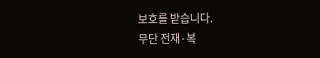보호를 받습니다.
무단 전재·복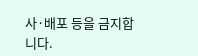사·배포 등을 금지합니다.